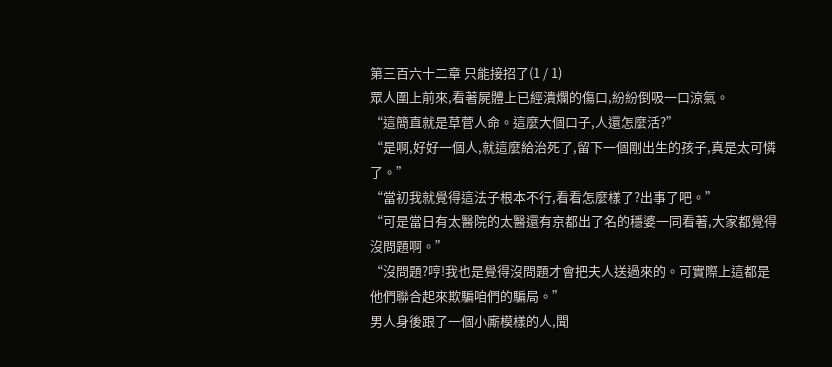第三百六十二章 只能接招了(1 / 1)
眾人圍上前來,看著屍體上已經潰爛的傷口,紛紛倒吸一口涼氣。
“這簡直就是草菅人命。這麼大個口子,人還怎麼活?”
“是啊,好好一個人,就這麼給治死了,留下一個剛出生的孩子,真是太可憐了。”
“當初我就覺得這法子根本不行,看看怎麼樣了?出事了吧。”
“可是當日有太醫院的太醫還有京都出了名的穩婆一同看著,大家都覺得沒問題啊。”
“沒問題?哼!我也是覺得沒問題才會把夫人送過來的。可實際上這都是他們聯合起來欺騙咱們的騙局。”
男人身後跟了一個小廝模樣的人,聞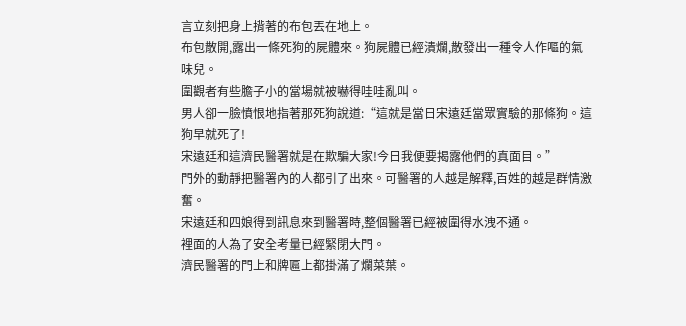言立刻把身上揹著的布包丟在地上。
布包散開,露出一條死狗的屍體來。狗屍體已經潰爛,散發出一種令人作嘔的氣味兒。
圍觀者有些膽子小的當場就被嚇得哇哇亂叫。
男人卻一臉憤恨地指著那死狗說道:“這就是當日宋遠廷當眾實驗的那條狗。這狗早就死了!
宋遠廷和這濟民醫署就是在欺騙大家!今日我便要揭露他們的真面目。”
門外的動靜把醫署內的人都引了出來。可醫署的人越是解釋,百姓的越是群情激奮。
宋遠廷和四娘得到訊息來到醫署時,整個醫署已經被圍得水洩不通。
裡面的人為了安全考量已經緊閉大門。
濟民醫署的門上和牌匾上都掛滿了爛菜葉。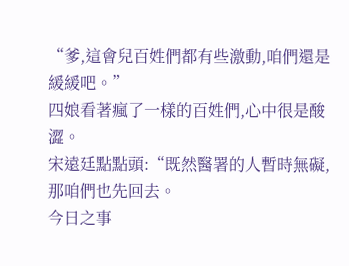“爹,這會兒百姓們都有些激動,咱們還是緩緩吧。”
四娘看著瘋了一樣的百姓們,心中很是酸澀。
宋遠廷點點頭:“既然醫署的人暫時無礙,那咱們也先回去。
今日之事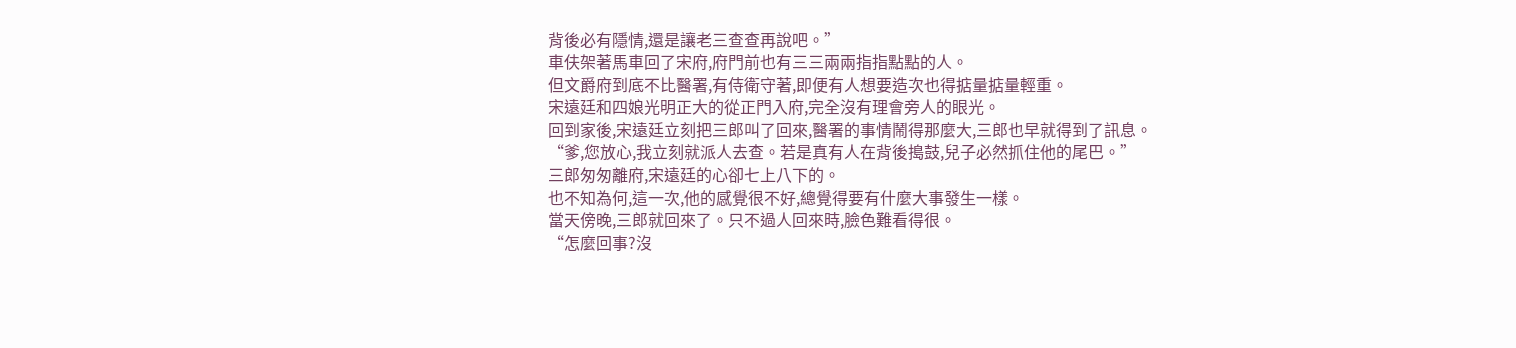背後必有隱情,還是讓老三查查再說吧。”
車伕架著馬車回了宋府,府門前也有三三兩兩指指點點的人。
但文爵府到底不比醫署,有侍衛守著,即便有人想要造次也得掂量掂量輕重。
宋遠廷和四娘光明正大的從正門入府,完全沒有理會旁人的眼光。
回到家後,宋遠廷立刻把三郎叫了回來,醫署的事情鬧得那麼大,三郎也早就得到了訊息。
“爹,您放心,我立刻就派人去查。若是真有人在背後搗鼓,兒子必然抓住他的尾巴。”
三郎匆匆離府,宋遠廷的心卻七上八下的。
也不知為何,這一次,他的感覺很不好,總覺得要有什麼大事發生一樣。
當天傍晚,三郎就回來了。只不過人回來時,臉色難看得很。
“怎麼回事?沒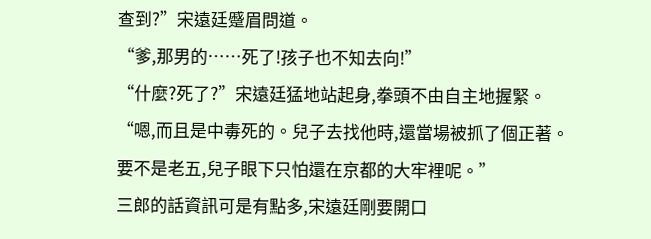查到?”宋遠廷蹙眉問道。
“爹,那男的……死了!孩子也不知去向!”
“什麼?死了?”宋遠廷猛地站起身,拳頭不由自主地握緊。
“嗯,而且是中毒死的。兒子去找他時,還當場被抓了個正著。
要不是老五,兒子眼下只怕還在京都的大牢裡呢。”
三郎的話資訊可是有點多,宋遠廷剛要開口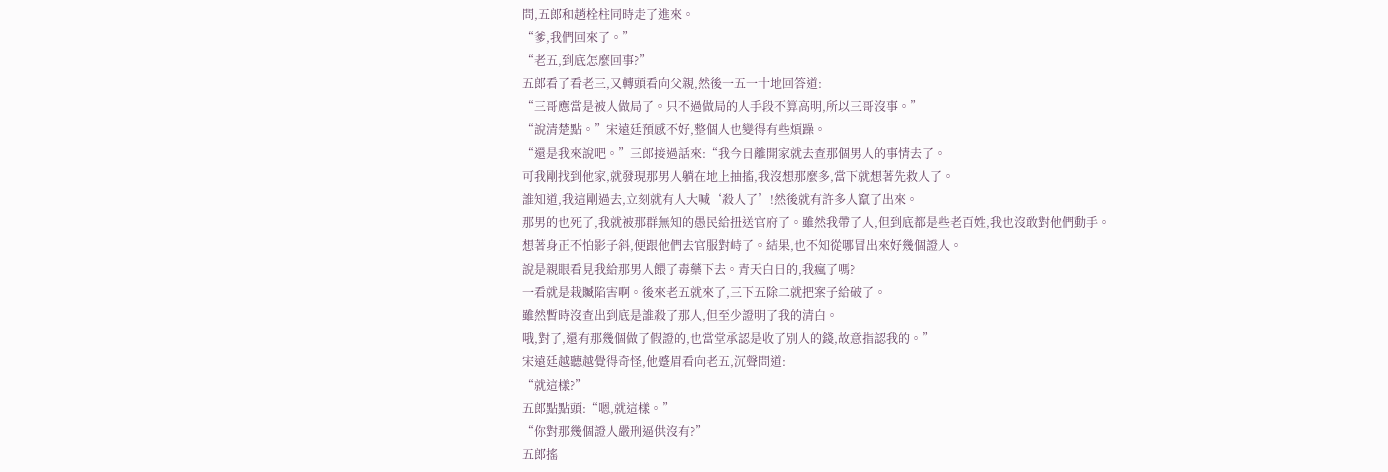問,五郎和趙栓柱同時走了進來。
“爹,我們回來了。”
“老五,到底怎麼回事?”
五郎看了看老三,又轉頭看向父親,然後一五一十地回答道:
“三哥應當是被人做局了。只不過做局的人手段不算高明,所以三哥沒事。”
“說清楚點。”宋遠廷預感不好,整個人也變得有些煩躁。
“還是我來說吧。”三郎接過話來:“我今日離開家就去查那個男人的事情去了。
可我剛找到他家,就發現那男人躺在地上抽搐,我沒想那麼多,當下就想著先救人了。
誰知道,我這剛過去,立刻就有人大喊‘殺人了’!然後就有許多人竄了出來。
那男的也死了,我就被那群無知的愚民給扭送官府了。雖然我帶了人,但到底都是些老百姓,我也沒敢對他們動手。
想著身正不怕影子斜,便跟他們去官服對峙了。結果,也不知從哪冒出來好幾個證人。
說是親眼看見我給那男人餵了毒藥下去。青天白日的,我瘋了嗎?
一看就是栽贓陷害啊。後來老五就來了,三下五除二就把案子給破了。
雖然暫時沒查出到底是誰殺了那人,但至少證明了我的清白。
哦,對了,還有那幾個做了假證的,也當堂承認是收了別人的錢,故意指認我的。”
宋遠廷越聽越覺得奇怪,他蹙眉看向老五,沉聲問道:
“就這樣?”
五郎點點頭:“嗯,就這樣。”
“你對那幾個證人嚴刑逼供沒有?”
五郎搖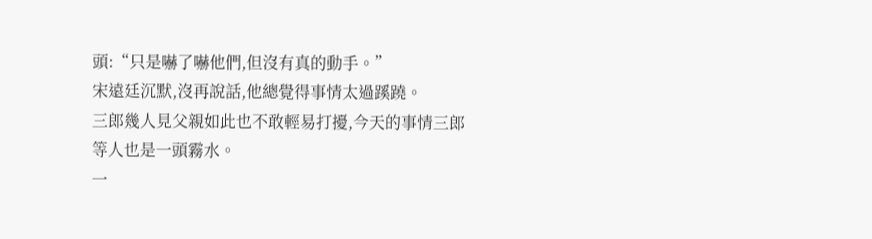頭:“只是嚇了嚇他們,但沒有真的動手。”
宋遠廷沉默,沒再說話,他總覺得事情太過蹊蹺。
三郎幾人見父親如此也不敢輕易打擾,今天的事情三郎等人也是一頭霧水。
一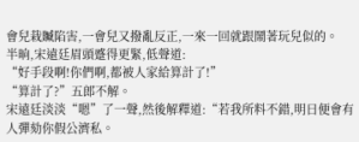會兒栽贓陷害,一會兒又撥亂反正,一來一回就跟鬧著玩兒似的。
半晌,宋遠廷眉頭蹙得更緊,低聲道:
“好手段啊!你們啊,都被人家給算計了!”
“算計了?”五郎不解。
宋遠廷淡淡“嗯”了一聲,然後解釋道:“若我所料不錯,明日便會有人彈劾你假公濟私。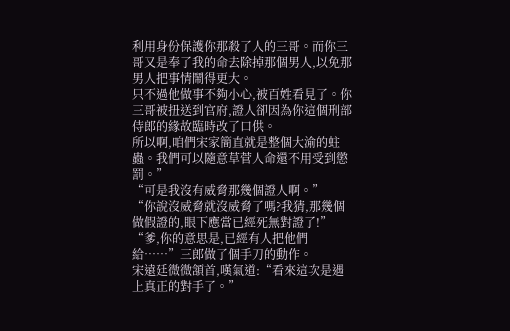利用身份保護你那殺了人的三哥。而你三哥又是奉了我的命去除掉那個男人,以免那男人把事情鬧得更大。
只不過他做事不夠小心,被百姓看見了。你三哥被扭送到官府,證人卻因為你這個刑部侍郎的緣故臨時改了口供。
所以啊,咱們宋家簡直就是整個大渝的蛀蟲。我們可以隨意草菅人命還不用受到懲罰。”
“可是我沒有威脅那幾個證人啊。”
“你說沒威脅就沒威脅了嗎?我猜,那幾個做假證的,眼下應當已經死無對證了!”
“爹,你的意思是,已經有人把他們給……”三郎做了個手刀的動作。
宋遠廷微微頷首,嘆氣道:“看來這次是遇上真正的對手了。”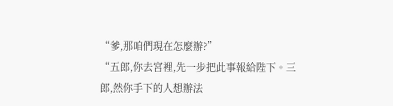“爹,那咱們現在怎麼辦?”
“五郎,你去宮裡,先一步把此事報給陛下。三郎,然你手下的人想辦法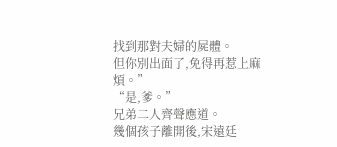找到那對夫婦的屍體。
但你別出面了,免得再惹上麻煩。”
“是,爹。”
兄弟二人齊聲應道。
幾個孩子離開後,宋遠廷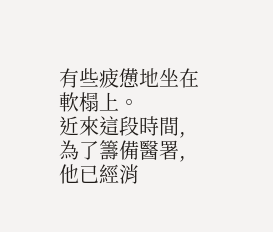有些疲憊地坐在軟榻上。
近來這段時間,為了籌備醫署,他已經消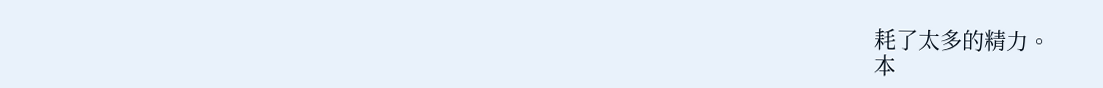耗了太多的精力。
本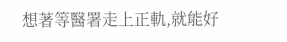想著等醫署走上正軌,就能好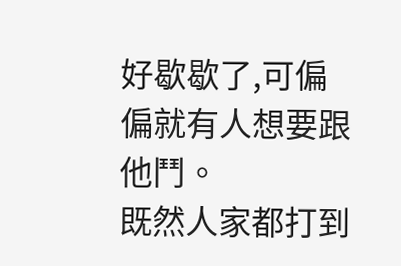好歇歇了,可偏偏就有人想要跟他鬥。
既然人家都打到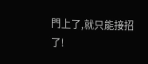門上了,就只能接招了!